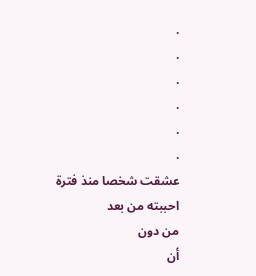.
.
.
.
.
.
عشقت شخصا منذ فترة
احببته من بعد
من دون
أن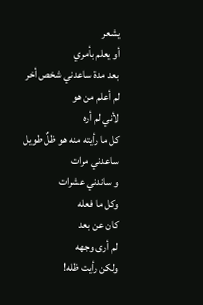يشعر
أو يعلم بأمري
بعد مدة ساعدني شخص أخر
لم أعلم من هو
لأني لم أره
كل ما رأيته منه هو ظلٌ طويل
ساعدني مرات
و ساندني عشرات
وكل ما فعله
كان عن بعد
لم أرى وجهه
ولكن رأيت ظله!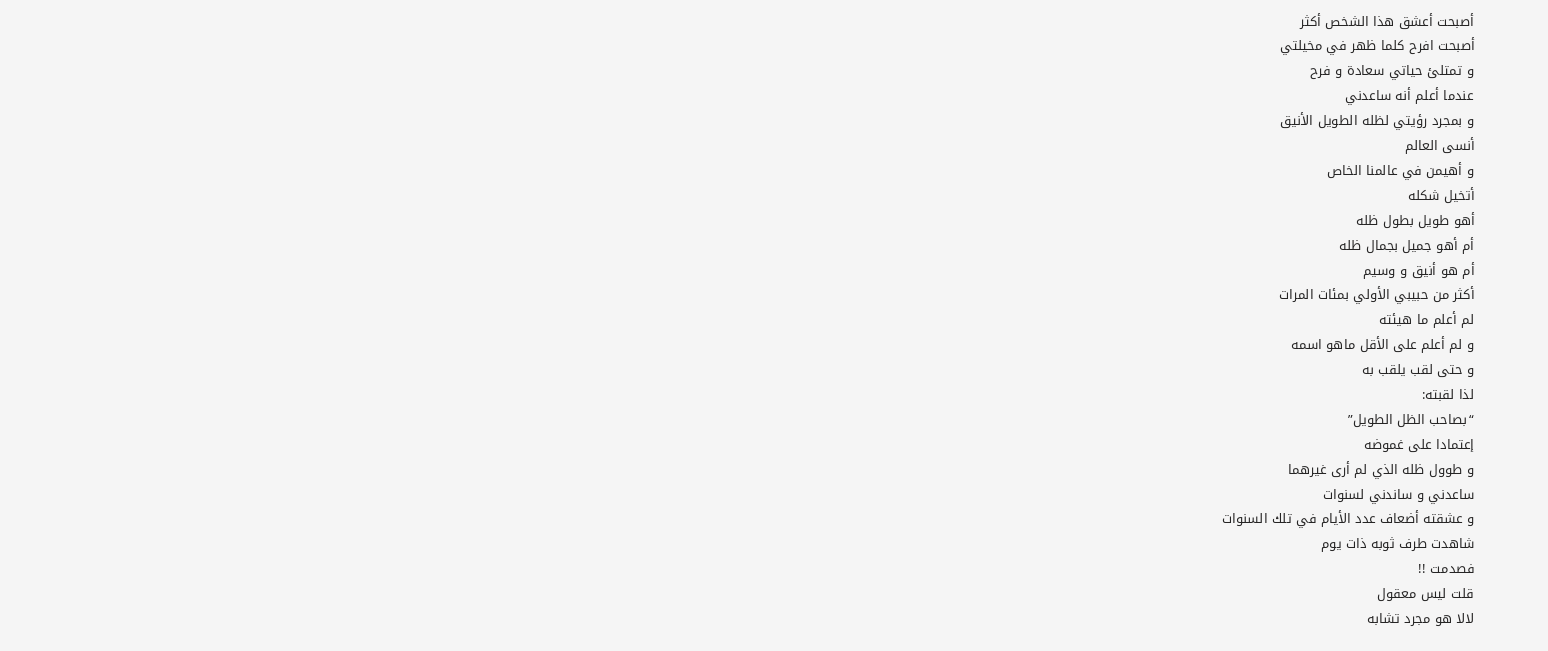أصبحت أعشق هذا الشخص أكثر
أصبحت افرح كلما ظهر في مخيلتي
و تمتلئ حياتي سعادة و فرح
عندما أعلم أنه ساعدني
و بمجرد رؤيتي لظله الطويل الأنيق
أنسى العالم
و أهيمن في عالمنا الخاص
أتخيل شكله
أهو طويل بطول ظله
أم أهو جميل بجمال ظله
أم هو أنيق و وسيم
أكثر من حبيبي الأولي بمئات المرات
لم أعلم ما هيئته
و لم أعلم على الأقل ماهو اسمه
و حتى لقب يلقب به
لذا لقبته:
“بصاحب الظل الطويل”
إعتمادا على غموضه
و طوول ظله الذي لم أرى غيرهما
ساعدني و ساندني لسنوات
و عشقته أضعاف عدد الأيام في تلك السنوات
شاهدت طرف ثوبه ذات يوم
فصدمت !!
قلت ليس معقول
لالا هو مجرد تشابه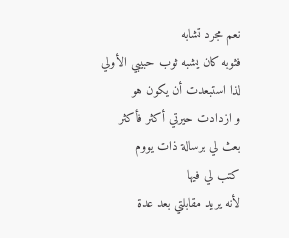نعم مجرد تشابه
فثوبه كان يشبه ثوب حبيبي الأولي
لذا استبعدت أن يكون هو
و ازدادت حيرتي أكثر فأكثر
بعث لي برسالة ذات يووم
كتب لي فيها
لأنه يريد مقابلتي بعد عدة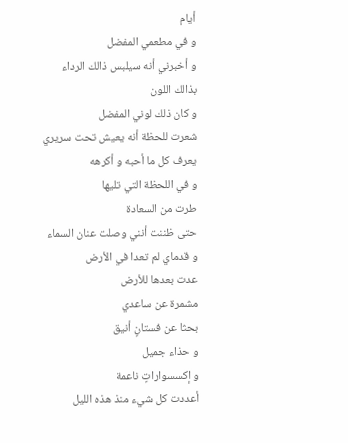أيام
و في مطعمي المفضل
و أخبرني أنه سيلبس ذالك الرداء
بذالك اللون
و كان ذلك لوني المفضل
شعرت للحظة أنه يعيش تحت سريري
يعرف كل ما أحبه و أكرهه
و في اللحظة التي تليها
طرت من السعادة
حتى ظننت أنني وصلت عنان السماء
و قدماي لم تعدا في الأرض
عدت بعدها للأرض
مشمرة عن ساعدي
بحثا عن فستانٍ أنيق
و حذاء جميل
و إكسسواراتٍ ناعمة
أعددت كل شيء منذ هذه الليل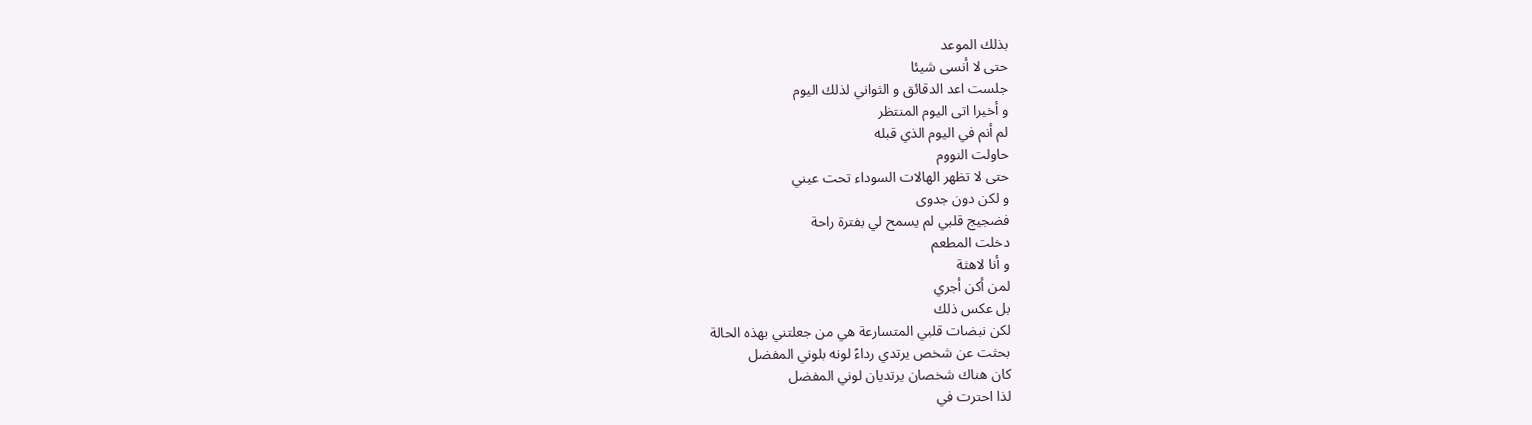بذلك الموعد
حتى لا أنسى شيئا
جلست اعد الدقائق و الثواني لذلك اليوم
و أخيرا اتى اليوم المنتظر
لم أنم في اليوم الذي قبله
حاولت النووم
حتى لا تظهر الهالات السوداء تحت عيني
و لكن دون جدوى
فضجيج قلبي لم يسمح لي بفترة راحة
دخلت المطعم
و أنا لاهثة
لمن أكن أجري
بل عكس ذلك
لكن نبضات قلبي المتسارعة هي من جعلتني بهذه الحالة
بحثت عن شخص يرتدي رداءً لونه بلوني المفضل
كان هناك شخصان يرتديان لوني المفضل
لذا احترت في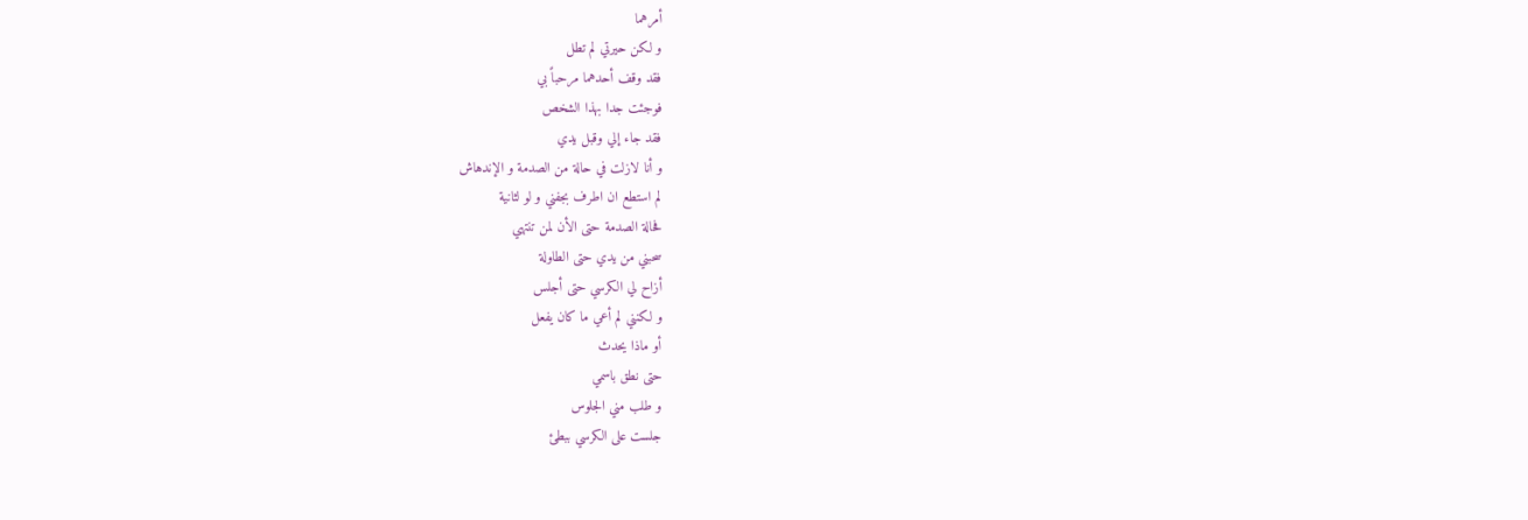أمرهما
و لكن حيرتي لم تطل
فقد وقف أحدهما مرحباً بي
فوجئت جدا بهذا الشخص
فقد جاء إلي وقبل يدي
و أنا لازلت في حالة من الصدمة و الإندهاش
لم استطع ان اطرف بجفني و لو لثانية
فحالة الصدمة حتى الأن لمن تنتهي
سحبني من يدي حتى الطاولة
أزاح لي الكرسي حتى أجلس
و لكنني لم أعي ما كان يفعل
أو ماذا يحدث
حتى نطق باسمي
و طلب مني الجلوس
جلست على الكرسي ببطئ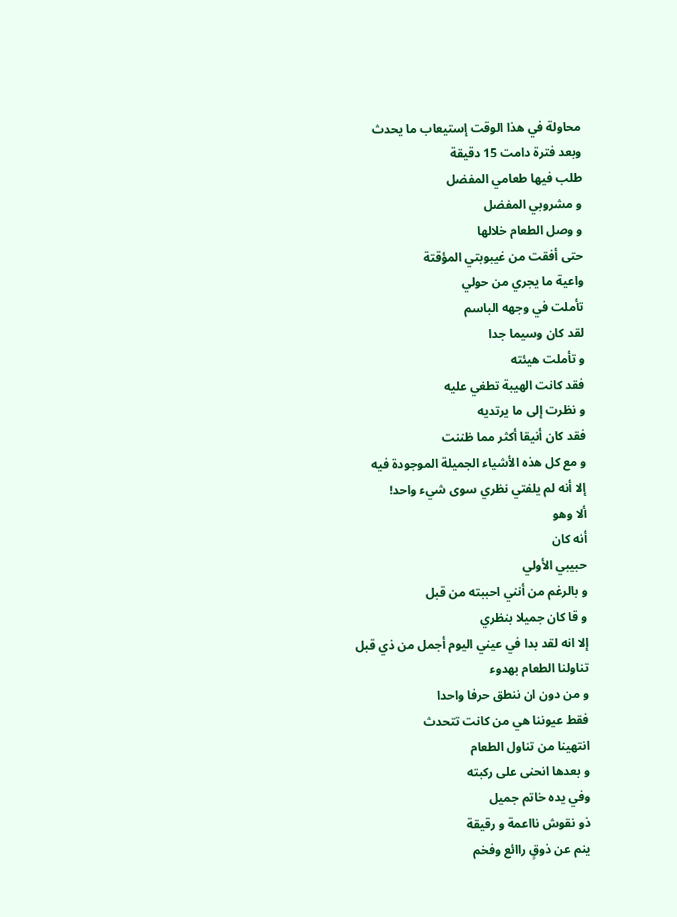محاولة في هذا الوقت إستيعاب ما يحدث
وبعد فترة دامت 15 دقيقة
طلب فيها طعامي المفضل
و مشروبي المفضل
و وصل الطعام خلالها
حتى أفقت من غيبوبتي المؤقتة
واعية ما يجري من حولي
تأملت في وجهه الباسم
لقد كان وسيما جدا
و تأملت هيئته
فقد كانت الهيبة تطغي عليه
و نظرت إلى ما يرتديه
فقد كان أنيقا أكثر مما ظننت
و مع كل هذه الأشياء الجميلة الموجودة فيه
إلا أنه لم يلفتي نظري سوى شيء واحد!
ألا وهو
أنه كان
حبيبي الأولي
و بالرغم من أنني احببته من قبل
و قا كان جميلا بنظري
إلا انه لقد بدا في عيني اليوم أجمل من ذي قبل
تناولنا الطعام بهدوء
و من دون ان ننطق حرفا واحدا
فقط عيوننا هي من كانت تتحدث
انتهينا من تناول الطعام
و بعدها انحنى على ركبته
وفي يده خاتم جميل
ذو نقوش نااعمة و رقيقة
ينم عن ذوقٍ راائع وفخم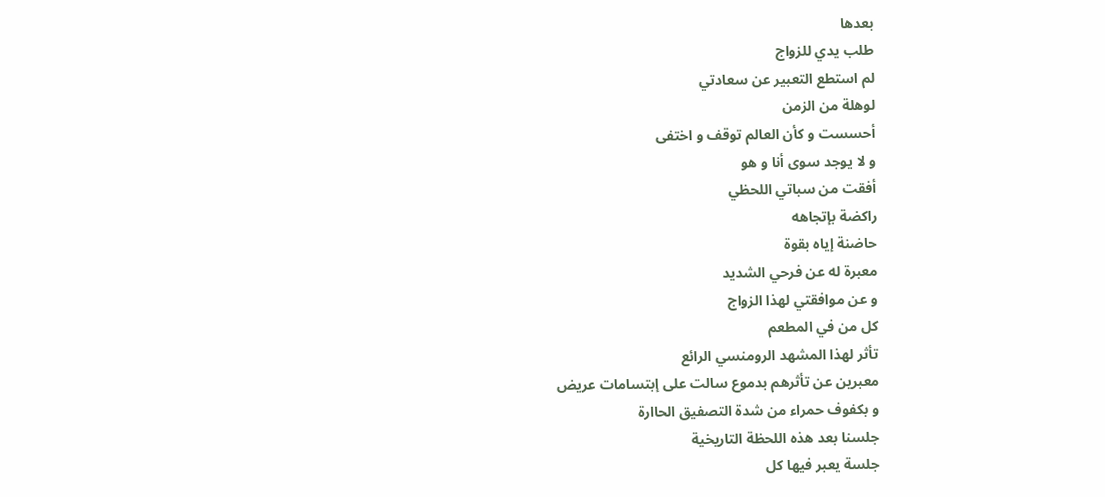بعدها
طلب يدي للزواج
لم استطع التعبير عن سعادتي
لوهلة من الزمن
أحسست و كأن العالم توقف و اختفى
و لا يوجد سوى أنا و هو
أفقت من سباتي اللحظي
راكضة بإتجاهه
حاضنة إياه بقوة
معبرة له عن فرحي الشديد
و عن موافقتي لهذا الزواج
كل من في المطعم
تأثر لهذا المشهد الرومنسي الرائع
معبرين عن تأثرهم بدموع سالت على إبتسامات عريض
و بكفوف حمراء من شدة التصفيق الحاارة
جلسنا بعد هذه اللحظة التاريخية
جلسة يعبر فيها كل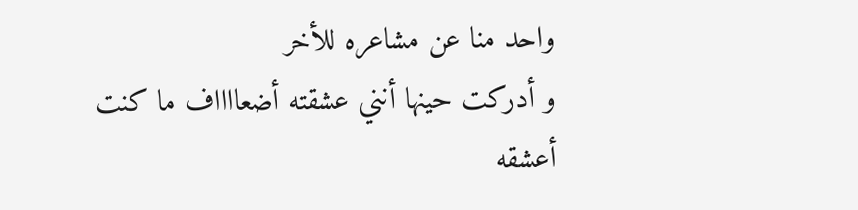واحد منا عن مشاعره للأخر
و أدركت حينها أنني عشقته أضعااااف ما كنت أعشقه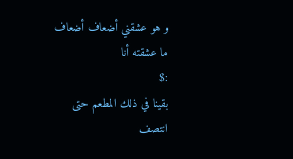و هو عشقني أضعاف أضعاف ما عشقته أنا
:$
بقينا في ذلك المطعم حتى انتصف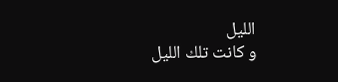الليل
و كانت تلك الليل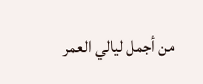من أجمل ليالي العمر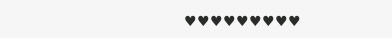♥♥♥♥♥♥♥♥♥